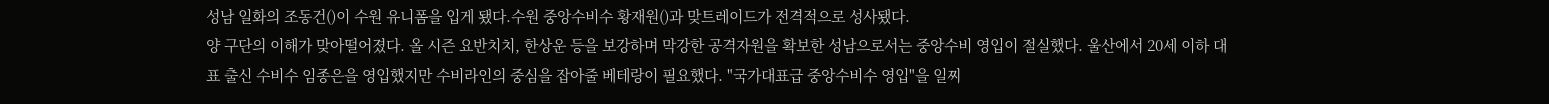성남 일화의 조동건()이 수원 유니폼을 입게 됐다.수원 중앙수비수 황재원()과 맞트레이드가 전격적으로 성사됐다.
양 구단의 이해가 맞아떨어졌다. 올 시즌 요반치치, 한상운 등을 보강하며 막강한 공격자원을 확보한 성남으로서는 중앙수비 영입이 절실했다. 울산에서 20세 이하 대표 출신 수비수 임종은을 영입했지만 수비라인의 중심을 잡아줄 베테랑이 필요했다. "국가대표급 중앙수비수 영입"을 일찌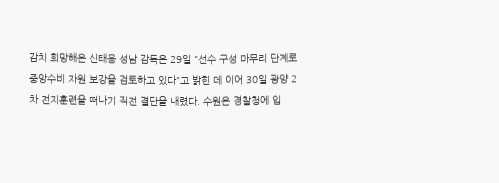감치 희망해온 신태용 성남 감독은 29일 "선수 구성 마무리 단계로 중앙수비 자원 보강을 검토하고 있다"고 밝힌 데 이어 30일 광양 2차 전지훈련을 떠나기 직전 결단을 내렸다. 수원은 경찰청에 입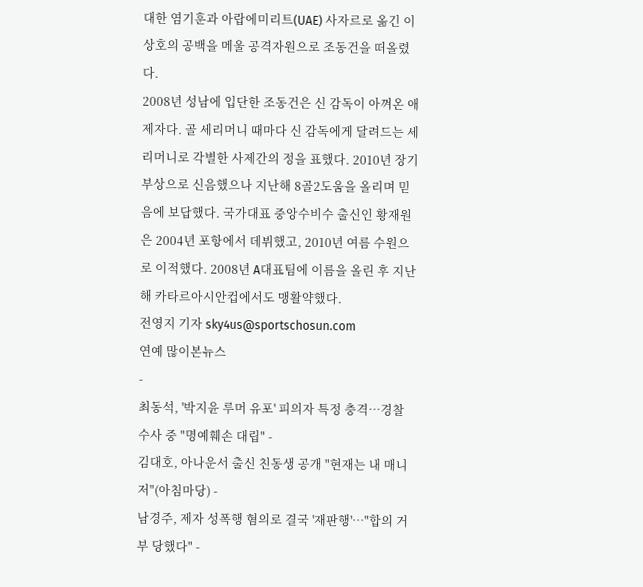대한 염기훈과 아랍에미리트(UAE) 사자르로 옮긴 이상호의 공백을 메울 공격자원으로 조동건을 떠올렸다.
2008년 성남에 입단한 조동건은 신 감독이 아껴온 애제자다. 골 세리머니 때마다 신 감독에게 달려드는 세리머니로 각별한 사제간의 정을 표했다. 2010년 장기 부상으로 신음했으나 지난해 8골2도움을 올리며 믿음에 보답했다. 국가대표 중앙수비수 출신인 황재원은 2004년 포항에서 데뷔했고, 2010년 여름 수원으로 이적했다. 2008년 A대표팀에 이름을 올린 후 지난해 카타르아시안컵에서도 맹활약했다.
전영지 기자 sky4us@sportschosun.com
연예 많이본뉴스
-
최동석, '박지윤 루머 유포' 피의자 특정 충격…경찰 수사 중 "명예훼손 대립" -
김대호, 아나운서 출신 친동생 공개 "현재는 내 매니저"(아침마당) -
남경주, 제자 성폭행 혐의로 결국 '재판행'…"합의 거부 당했다" -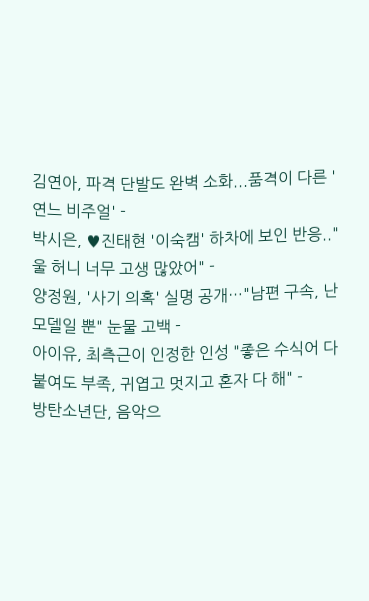김연아, 파격 단발도 완벽 소화...품격이 다른 '연느 비주얼' -
박시은, ♥진태현 '이숙캠' 하차에 보인 반응.."울 허니 너무 고생 많았어" -
양정원, '사기 의혹' 실명 공개…"남편 구속, 난 모델일 뿐" 눈물 고백 -
아이유, 최측근이 인정한 인성 "좋은 수식어 다 붙여도 부족, 귀엽고 멋지고 혼자 다 해" -
방탄소년단, 음악으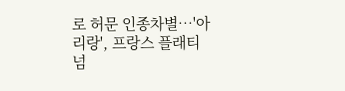로 허문 인종차별…'아리랑', 프랑스 플래티넘